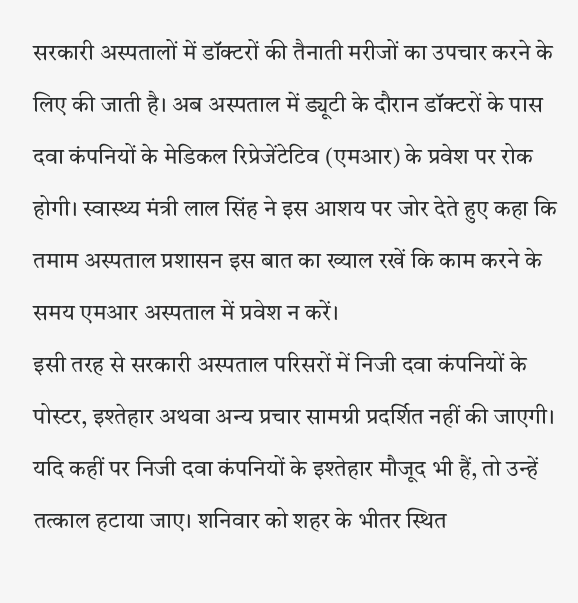सरकारी अस्पतालों में डॉक्टरों की तैनाती मरीजों का उपचार करने के लिए की जाती है। अब अस्पताल में ड्यूटी के दौरान डॉक्टरों के पास दवा कंपनियों के मेडिकल रिप्रेजेंटेटिव (एमआर) के प्रवेश पर रोक होगी। स्वास्थ्य मंत्री लाल सिंह ने इस आशय पर जोर देते हुए कहा कि तमाम अस्पताल प्रशासन इस बात का ख्याल रखें कि काम करने के समय एमआर अस्पताल में प्रवेश न करें।
इसी तरह से सरकारी अस्पताल परिसरों में निजी दवा कंपनियों के पोस्टर, इश्तेहार अथवा अन्य प्रचार सामग्री प्रदर्शित नहीं की जाएगी। यदि कहीं पर निजी दवा कंपनियों के इश्तेहार मौजूद भी हैं, तो उन्हें तत्काल हटाया जाए। शनिवार को शहर के भीतर स्थित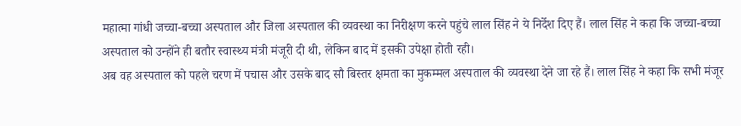महात्मा गांधी जच्चा-बच्चा अस्पताल और जिला अस्पताल की व्यवस्था का निरीक्षण करने पहुंचे लाल सिंह ने ये निर्देश दिए हैं। लाल सिंह ने कहा कि जच्चा-बच्चा अस्पताल को उन्होंने ही बतौर स्वास्थ्य मंत्री मंजूरी दी थी, लेकिन बाद में इसकी उपेक्षा होती रही।
अब वह अस्पताल को पहले चरण में पचास और उसके बाद सौ बिस्तर क्षमता का मुकम्मल अस्पताल की व्यवस्था देने जा रहे हैं। लाल सिंह ने कहा कि सभी मंजूर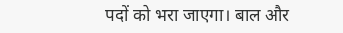पदों को भरा जाएगा। बाल और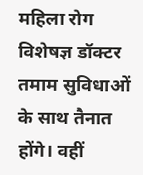महिला रोग विशेषज्ञ डॉक्टर तमाम सुविधाओं के साथ तैनात होंगे। वहीं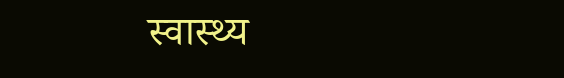स्वास्थ्य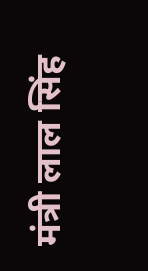मंत्री लाल सिंह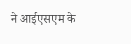ने आईएसएम के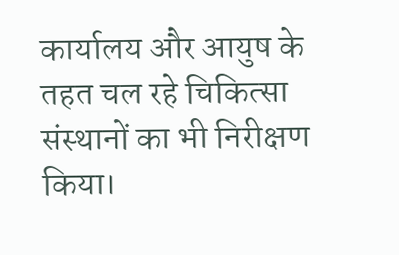कार्यालय और आयुष के तहत चल रहे चिकित्सा संस्थानों का भी निरीक्षण किया।